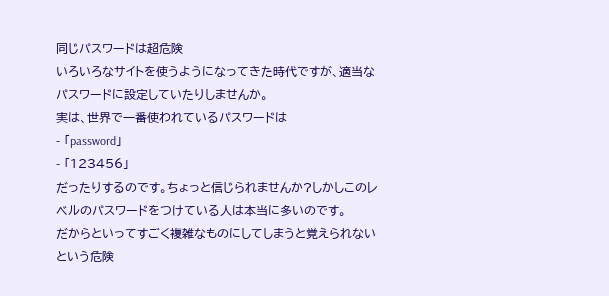同じパスワードは超危険
いろいろなサイトを使うようになってきた時代ですが、適当なパスワードに設定していたりしませんか。
実は、世界で一番使われているパスワードは
- 「password」
- 「123456」
だったりするのです。ちょっと信じられませんか?しかしこのレベルのパスワードをつけている人は本当に多いのです。
だからといってすごく複雑なものにしてしまうと覚えられないという危険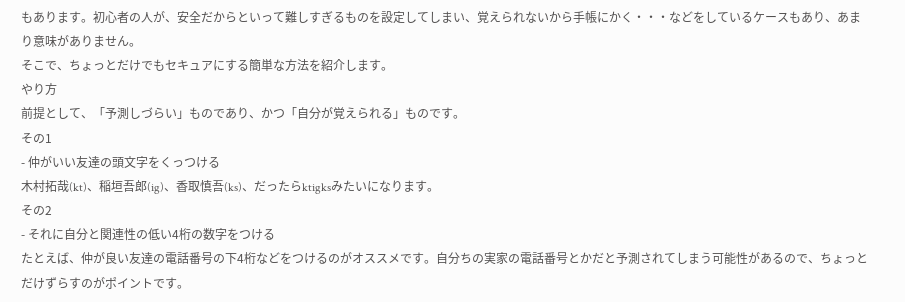もあります。初心者の人が、安全だからといって難しすぎるものを設定してしまい、覚えられないから手帳にかく・・・などをしているケースもあり、あまり意味がありません。
そこで、ちょっとだけでもセキュアにする簡単な方法を紹介します。
やり方
前提として、「予測しづらい」ものであり、かつ「自分が覚えられる」ものです。
その1
- 仲がいい友達の頭文字をくっつける
木村拓哉(kt)、稲垣吾郎(ig)、香取慎吾(ks)、だったらktigksみたいになります。
その2
- それに自分と関連性の低い4桁の数字をつける
たとえば、仲が良い友達の電話番号の下4桁などをつけるのがオススメです。自分ちの実家の電話番号とかだと予測されてしまう可能性があるので、ちょっとだけずらすのがポイントです。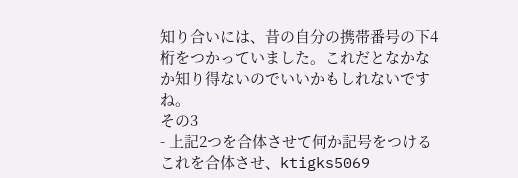知り合いには、昔の自分の携帯番号の下4桁をつかっていました。これだとなかなか知り得ないのでいいかもしれないですね。
その3
- 上記2つを合体させて何か記号をつける
これを合体させ、ktigks5069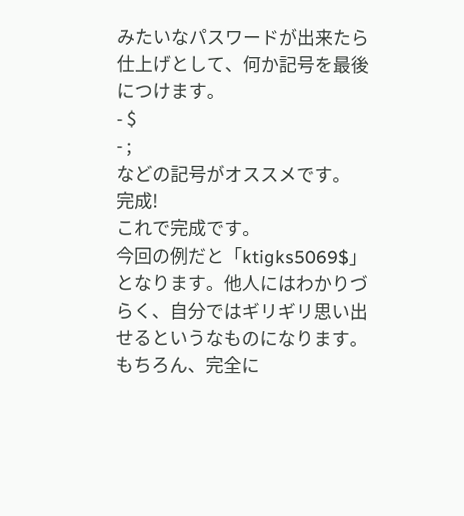みたいなパスワードが出来たら仕上げとして、何か記号を最後につけます。
- $
- ;
などの記号がオススメです。
完成!
これで完成です。
今回の例だと「ktigks5069$」となります。他人にはわかりづらく、自分ではギリギリ思い出せるというなものになります。
もちろん、完全に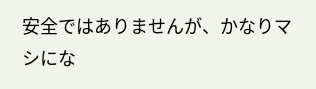安全ではありませんが、かなりマシにな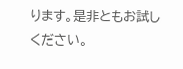ります。是非ともお試しください。